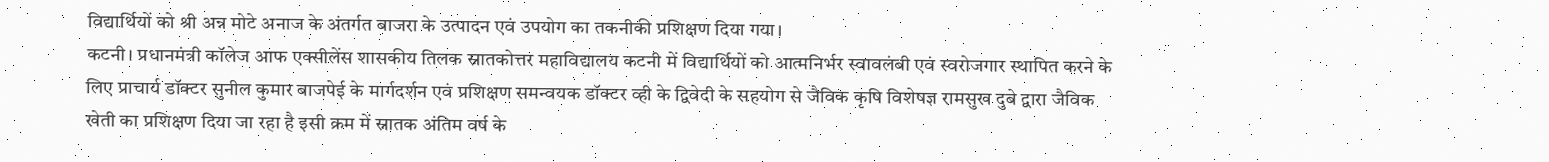विद्यार्थियों को श्री अन्न मोटे अनाज के अंतर्गत बाजरा के उत्पादन एवं उपयोग का तकनीकी प्रशिक्षण दिया गया।
कटनी। प्रधानमंत्री कॉलेज आफ एक्सीलेंस शासकीय तिलक स्नातकोत्तर महाविद्यालय कटनी में विद्यार्थियों को आत्मनिर्भर स्वावलंबी एवं स्वरोजगार स्थापित करने के लिए प्राचार्य डॉक्टर सुनील कुमार बाजपेई के मार्गदर्शन एवं प्रशिक्षण समन्वयक डॉक्टर व्ही के द्विवेदी के सहयोग से जैविक कृषि विशेषज्ञ रामसुख दुबे द्वारा जैविक खेती का प्रशिक्षण दिया जा रहा है इसी क्रम में स्नातक अंतिम वर्ष के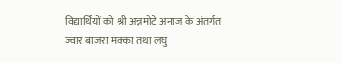विद्यार्थियों को श्री अन्नमोटे अनाज के अंतर्गत ज्वार बाजरा मक्का तथा लघु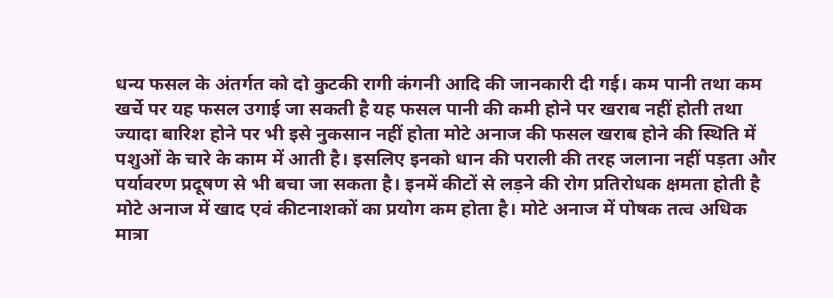धन्य फसल के अंतर्गत को दो कुटकी रागी कंगनी आदि की जानकारी दी गई। कम पानी तथा कम खर्चे पर यह फसल उगाई जा सकती है यह फसल पानी की कमी होने पर खराब नहीं होती तथा ज्यादा बारिश होने पर भी इसे नुकसान नहीं होता मोटे अनाज की फसल खराब होने की स्थिति में पशुओं के चारे के काम में आती है। इसलिए इनको धान की पराली की तरह जलाना नहीं पड़ता और पर्यावरण प्रदूषण से भी बचा जा सकता है। इनमें कीटों से लड़ने की रोग प्रतिरोधक क्षमता होती है मोटे अनाज में खाद एवं कीटनाशकों का प्रयोग कम होता है। मोटे अनाज में पोषक तत्व अधिक मात्रा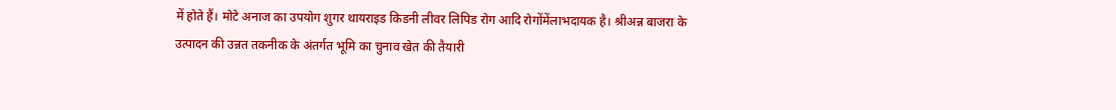में होते हैं। मोटे अनाज का उपयोग शुगर थायराइड किडनी लीवर लिपिड रोग आदि रोगोंमेंलाभदायक है। श्रीअन्न बाजरा के उत्पादन की उन्नत तकनीक के अंतर्गत भूमि का चुनाव खेत की तैयारी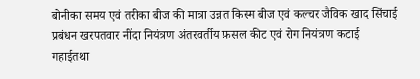बोनीका समय एवं तरीका बीज की मात्रा उन्नत किस्म बीज एवं कल्चर जैविक खाद सिंचाई प्रबंधन खरपतवार नींदा नियंत्रण अंतरवर्तीय फ़सल कीट एवं रोग नियंत्रण कटाई गहाईतथा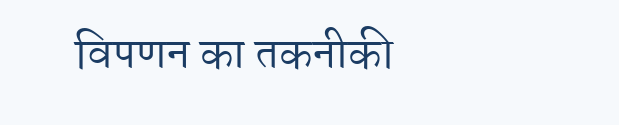विपणन का तकनीकी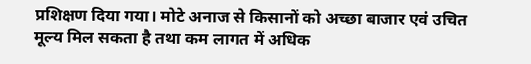प्रशिक्षण दिया गया। मोटे अनाज से किसानों को अच्छा बाजार एवं उचित मूल्य मिल सकता है तथा कम लागत में अधिक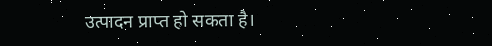उत्पादन प्राप्त हो सकता है।